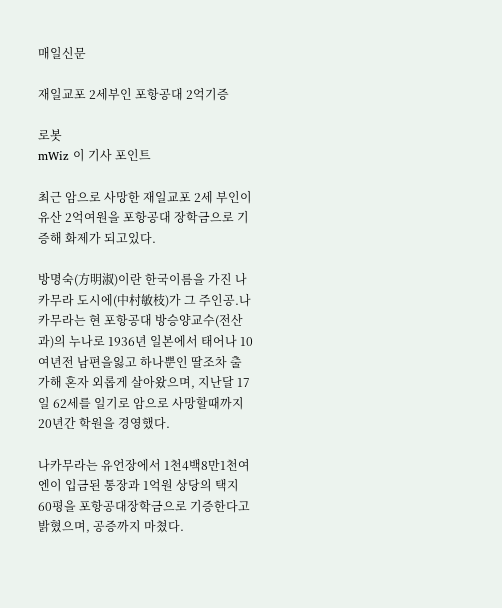매일신문

재일교포 2세부인 포항공대 2억기증

로봇
mWiz 이 기사 포인트

최근 암으로 사망한 재일교포 2세 부인이 유산 2억여원을 포항공대 장학금으로 기증해 화제가 되고있다.

방명숙(方明淑)이란 한국이름을 가진 나카무라 도시에(中村敏枝)가 그 주인공.나카무라는 현 포항공대 방승양교수(전산과)의 누나로 1936년 일본에서 태어나 10여년전 남편을잃고 하나뿐인 딸조차 출가해 혼자 외롭게 살아왔으며, 지난달 17일 62세를 일기로 암으로 사망할때까지 20년간 학원을 경영했다.

나카무라는 유언장에서 1천4백8만1천여엔이 입금된 통장과 1억원 상당의 택지 60평을 포항공대장학금으로 기증한다고 밝혔으며, 공증까지 마쳤다.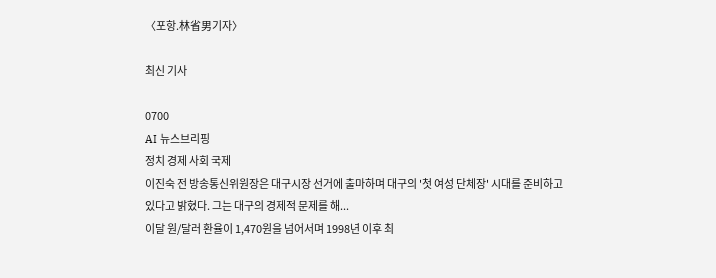〈포항.林省男기자〉

최신 기사

0700
AI 뉴스브리핑
정치 경제 사회 국제
이진숙 전 방송통신위원장은 대구시장 선거에 출마하며 대구의 '첫 여성 단체장' 시대를 준비하고 있다고 밝혔다. 그는 대구의 경제적 문제를 해...
이달 원/달러 환율이 1,470원을 넘어서며 1998년 이후 최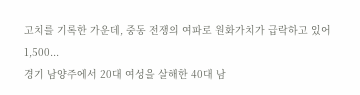고치를 기록한 가운데, 중동 전쟁의 여파로 원화가치가 급락하고 있어 1,500...
경기 남양주에서 20대 여성을 살해한 40대 남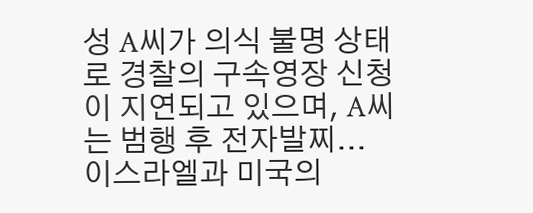성 A씨가 의식 불명 상태로 경찰의 구속영장 신청이 지연되고 있으며, A씨는 범행 후 전자발찌...
이스라엘과 미국의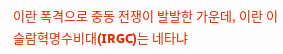이란 폭격으로 중동 전쟁이 발발한 가운데, 이란 이슬람혁명수비대(IRGC)는 네타냐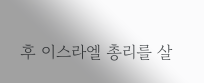후 이스라엘 총리를 살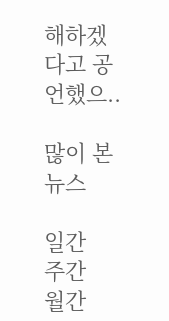해하겠다고 공언했으..

많이 본 뉴스

일간
주간
월간